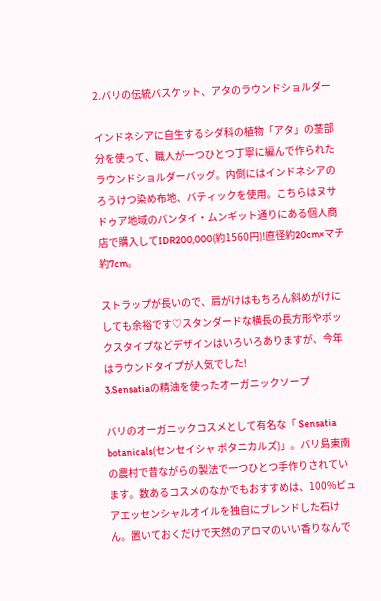2.バリの伝統バスケット、アタのラウンドショルダー

インドネシアに自生するシダ科の植物「アタ」の茎部分を使って、職人が一つひとつ丁寧に編んで作られたラウンドショルダーバッグ。内側にはインドネシアのろうけつ染め布地、バティックを使用。こちらはヌサドゥア地域のパンタイ・ムンギット通りにある個人商店で購入してIDR200,000(約1560円)!直径約20cm×マチ約7cm。

ストラップが長いので、肩がけはもちろん斜めがけにしても余裕です♡スタンダードな横長の長方形やボックスタイプなどデザインはいろいろありますが、今年はラウンドタイプが人気でした!
3.Sensatiaの精油を使ったオーガニックソープ

バリのオーガニックコスメとして有名な「 Sensatia botanicals(センセイシャ ボタニカルズ)」。バリ島東南の農村で昔ながらの製法で一つひとつ手作りされています。数あるコスメのなかでもおすすめは、100%ピュアエッセンシャルオイルを独自にブレンドした石けん。置いておくだけで天然のアロマのいい香りなんで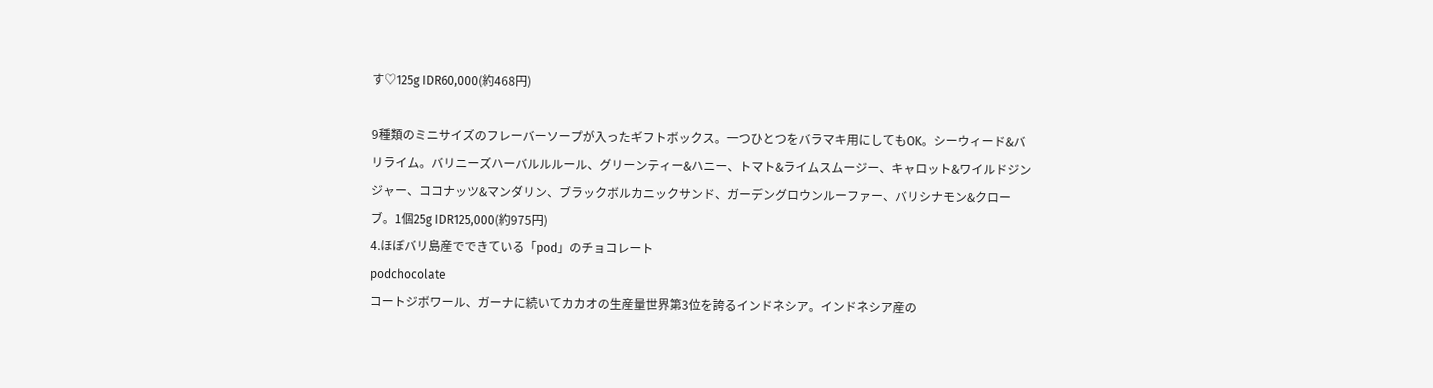す♡125g IDR60,000(約468円)

9種類のミニサイズのフレーバーソープが入ったギフトボックス。一つひとつをバラマキ用にしてもOK。シーウィード&バリライム。バリニーズハーバルルルール、グリーンティー&ハニー、トマト&ライムスムージー、キャロット&ワイルドジンジャー、ココナッツ&マンダリン、ブラックボルカニックサンド、ガーデングロウンルーファー、バリシナモン&クローブ。1個25g IDR125,000(約975円)
4.ほぼバリ島産でできている「pod」のチョコレート
podchocolate
コートジボワール、ガーナに続いてカカオの生産量世界第3位を誇るインドネシア。インドネシア産の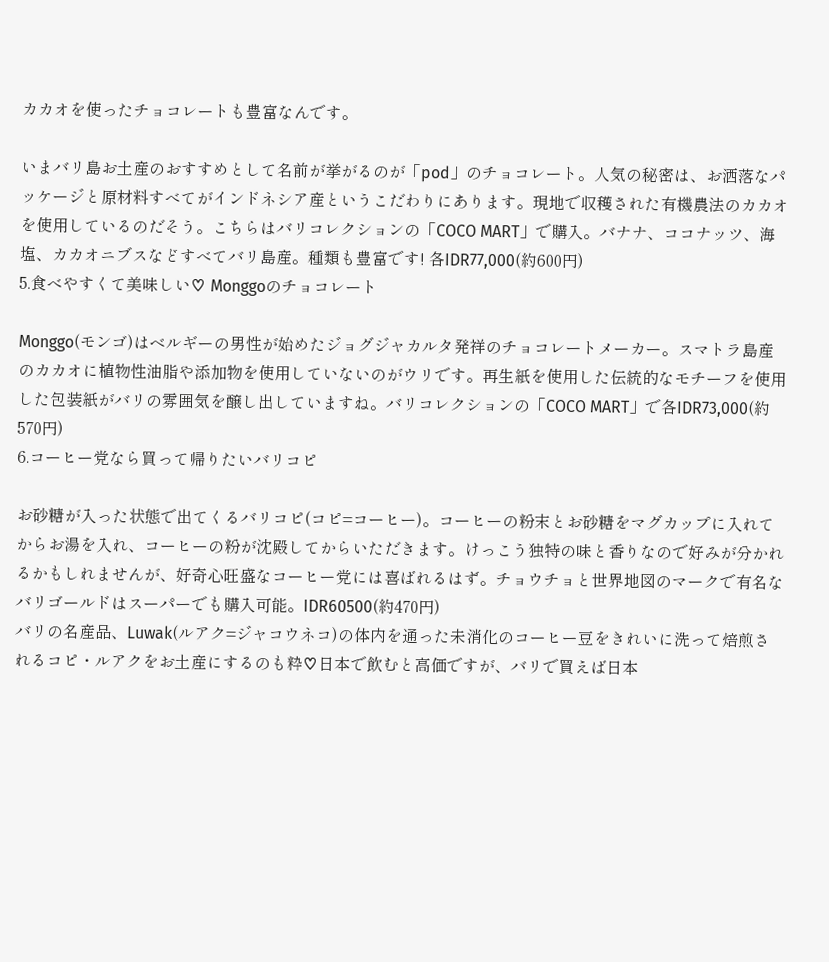カカオを使ったチョコレートも豊富なんです。

いまバリ島お土産のおすすめとして名前が挙がるのが「pod」のチョコレート。人気の秘密は、お洒落なパッケージと原材料すべてがインドネシア産というこだわりにあります。現地で収穫された有機農法のカカオを使用しているのだそう。こちらはバリコレクションの「COCO MART」で購入。バナナ、ココナッツ、海塩、カカオニブスなどすべてバリ島産。種類も豊富です! 各IDR77,000(約600円)
5.食べやすくて美味しい♡ Monggoのチョコレート

Monggo(モンゴ)はベルギーの男性が始めたジョグジャカルタ発祥のチョコレートメーカー。スマトラ島産のカカオに植物性油脂や添加物を使用していないのがウリです。再生紙を使用した伝統的なモチーフを使用した包装紙がバリの雰囲気を醸し出していますね。バリコレクションの「COCO MART」で各IDR73,000(約570円)
6.コーヒー党なら買って帰りたいバリコピ

お砂糖が入った状態で出てくるバリコピ(コピ=コーヒー)。コーヒーの粉末とお砂糖をマグカップに入れてからお湯を入れ、コーヒーの粉が沈殿してからいただきます。けっこう独特の味と香りなので好みが分かれるかもしれませんが、好奇心旺盛なコーヒー党には喜ばれるはず。チョウチョと世界地図のマークで有名なバリゴールドはスーパーでも購入可能。IDR60500(約470円)
バリの名産品、Luwak(ルアク=ジャコウネコ)の体内を通った未消化のコーヒー豆をきれいに洗って焙煎されるコピ・ルアクをお土産にするのも粋♡日本で飲むと高価ですが、バリで買えば日本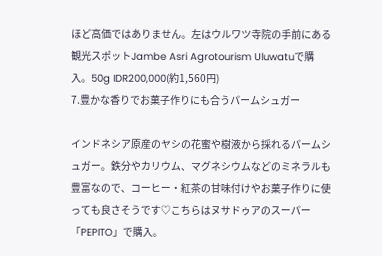ほど高価ではありません。左はウルワツ寺院の手前にある観光スポットJambe Asri Agrotourism Uluwatuで購入。50g IDR200,000(約1,560円)
7.豊かな香りでお菓子作りにも合うパームシュガー

インドネシア原産のヤシの花蜜や樹液から採れるパームシュガー。鉄分やカリウム、マグネシウムなどのミネラルも豊富なので、コーヒー・紅茶の甘味付けやお菓子作りに使っても良さそうです♡こちらはヌサドゥアのスーパー「PEPITO」で購入。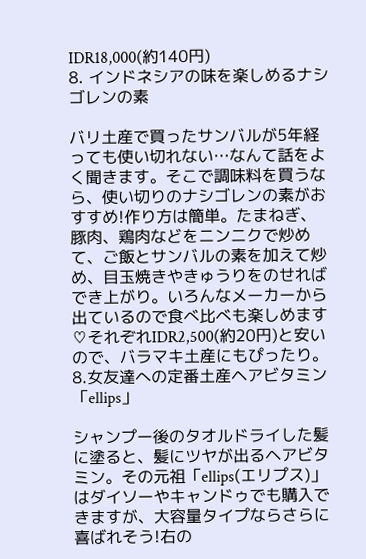IDR18,000(約140円)
8. インドネシアの味を楽しめるナシゴレンの素

バリ土産で買ったサンバルが5年経っても使い切れない…なんて話をよく聞きます。そこで調味料を買うなら、使い切りのナシゴレンの素がおすすめ!作り方は簡単。たまねぎ、豚肉、鶏肉などをニンニクで炒めて、ご飯とサンバルの素を加えて炒め、目玉焼きやきゅうりをのせればでき上がり。いろんなメーカーから出ているので食べ比べも楽しめます♡それぞれIDR2,500(約20円)と安いので、バラマキ土産にもぴったり。
8.女友達への定番土産ヘアビタミン「ellips」

シャンプー後のタオルドライした髪に塗ると、髪にツヤが出るヘアビタミン。その元祖「ellips(エリプス)」はダイソーやキャンドゥでも購入できますが、大容量タイプならさらに喜ばれそう!右の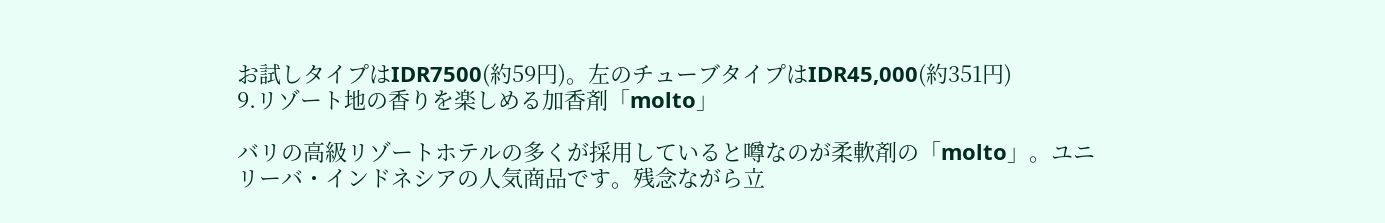お試しタイプはIDR7500(約59円)。左のチューブタイプはIDR45,000(約351円)
9.リゾート地の香りを楽しめる加香剤「molto」

バリの高級リゾートホテルの多くが採用していると噂なのが柔軟剤の「molto」。ユニリーバ・インドネシアの人気商品です。残念ながら立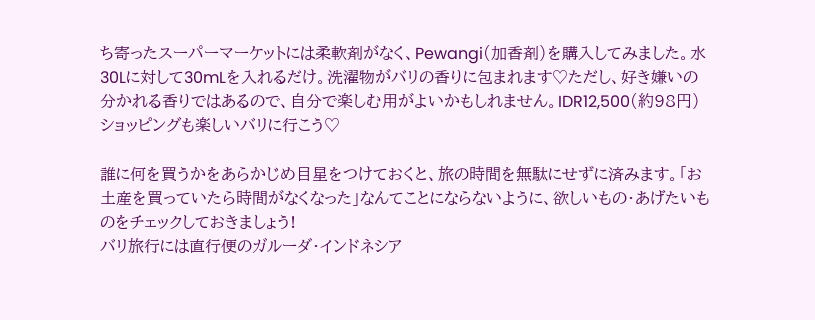ち寄ったスーパーマーケットには柔軟剤がなく、Pewangi(加香剤)を購入してみました。水30Lに対して30mLを入れるだけ。洗濯物がバリの香りに包まれます♡ただし、好き嫌いの分かれる香りではあるので、自分で楽しむ用がよいかもしれません。IDR12,500(約98円)
ショッピングも楽しいバリに行こう♡

誰に何を買うかをあらかじめ目星をつけておくと、旅の時間を無駄にせずに済みます。「お土産を買っていたら時間がなくなった」なんてことにならないように、欲しいもの・あげたいものをチェックしておきましょう!
バリ旅行には直行便のガルーダ・インドネシア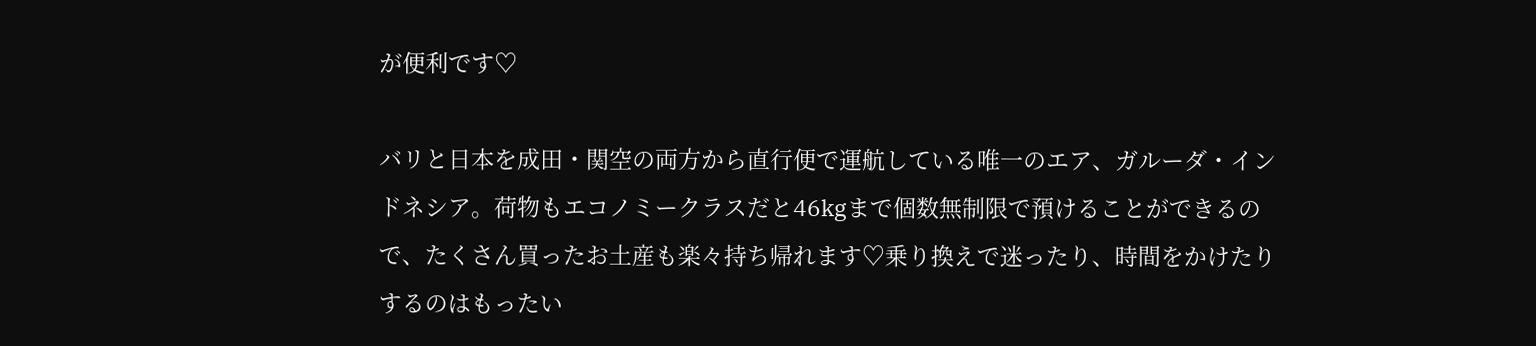が便利です♡

バリと日本を成田・関空の両方から直行便で運航している唯一のエア、ガルーダ・インドネシア。荷物もエコノミークラスだと46kgまで個数無制限で預けることができるので、たくさん買ったお土産も楽々持ち帰れます♡乗り換えで迷ったり、時間をかけたりするのはもったい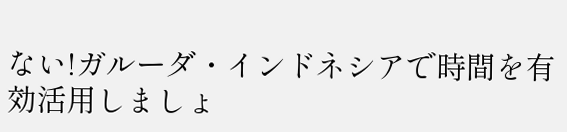ない!ガルーダ・インドネシアで時間を有効活用しましょ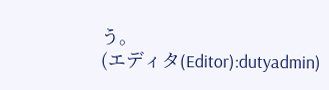う。
(エディタ(Editor):dutyadmin)